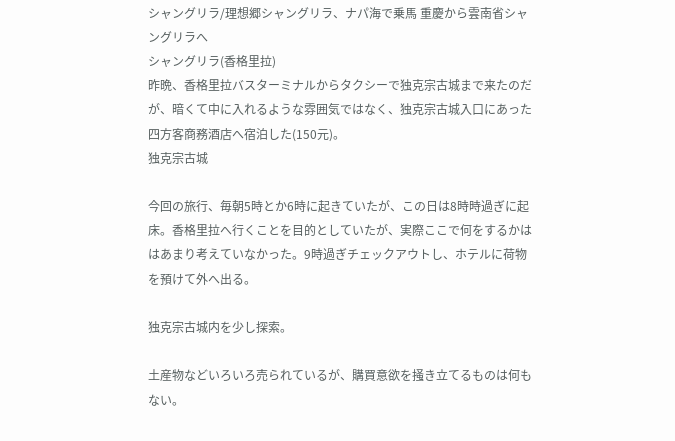シャングリラ/理想郷シャングリラ、ナパ海で乗馬 重慶から雲南省シャングリラへ
シャングリラ(香格里拉)
昨晩、香格里拉バスターミナルからタクシーで独克宗古城まで来たのだが、暗くて中に入れるような雰囲気ではなく、独克宗古城入口にあった四方客商務酒店へ宿泊した(150元)。
独克宗古城

今回の旅行、毎朝5時とか6時に起きていたが、この日は8時時過ぎに起床。香格里拉へ行くことを目的としていたが、実際ここで何をするかははあまり考えていなかった。9時過ぎチェックアウトし、ホテルに荷物を預けて外へ出る。

独克宗古城内を少し探索。

土産物などいろいろ売られているが、購買意欲を掻き立てるものは何もない。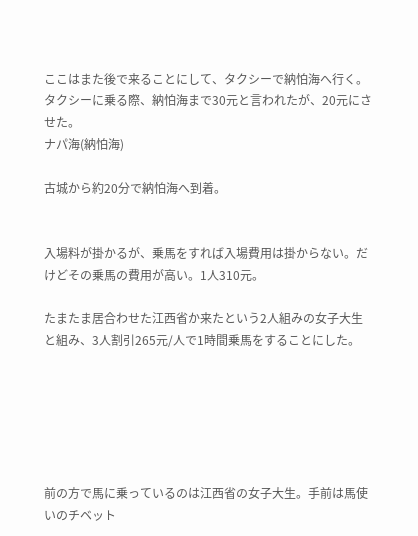ここはまた後で来ることにして、タクシーで納怕海へ行く。タクシーに乗る際、納怕海まで30元と言われたが、20元にさせた。
ナパ海(納怕海)

古城から約20分で納怕海へ到着。


入場料が掛かるが、乗馬をすれば入場費用は掛からない。だけどその乗馬の費用が高い。1人310元。

たまたま居合わせた江西省か来たという2人組みの女子大生と組み、3人割引265元/人で1時間乗馬をすることにした。






前の方で馬に乗っているのは江西省の女子大生。手前は馬使いのチベット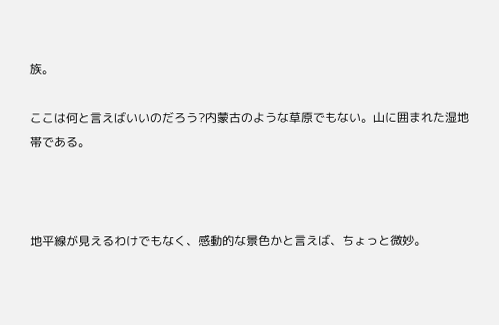族。

ここは何と言えばいいのだろう?内蒙古のような草原でもない。山に囲まれた湿地帯である。



地平線が見えるわけでもなく、感動的な景色かと言えば、ちょっと微妙。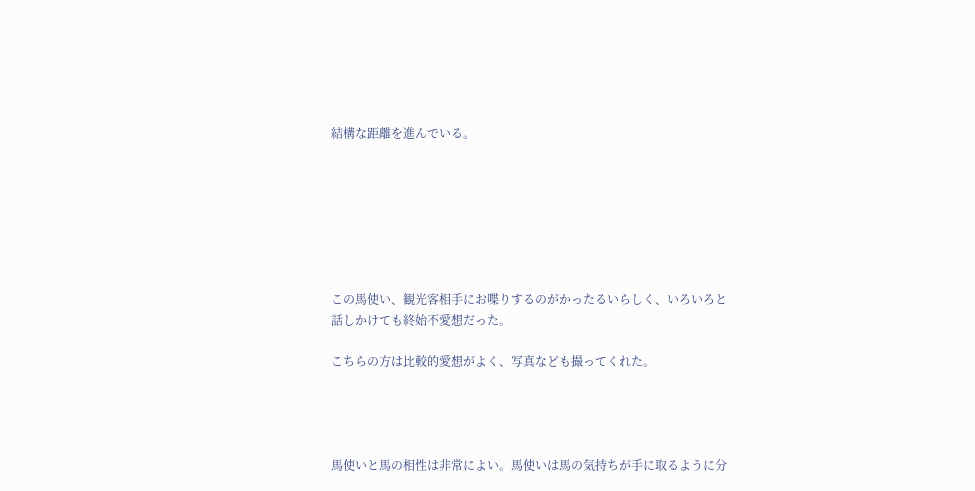結構な距離を進んでいる。







この馬使い、観光客相手にお喋りするのがかったるいらしく、いろいろと話しかけても終始不愛想だった。

こちらの方は比較的愛想がよく、写真なども撮ってくれた。




馬使いと馬の相性は非常によい。馬使いは馬の気持ちが手に取るように分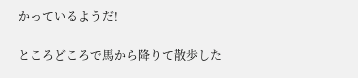かっているようだ!

ところどころで馬から降りて散歩した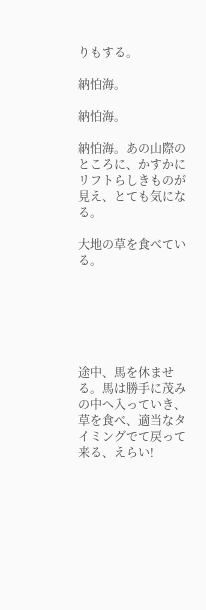りもする。

納怕海。

納怕海。

納怕海。あの山際のところに、かすかにリフトらしきものが見え、とても気になる。

大地の草を食べている。






途中、馬を休ませる。馬は勝手に茂みの中へ入っていき、草を食べ、適当なタイミングでて戻って来る、えらい!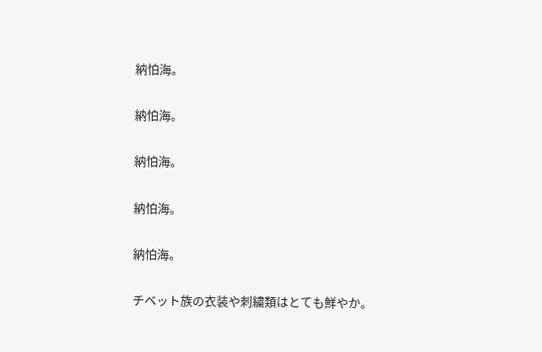納怕海。

納怕海。

納怕海。

納怕海。

納怕海。

チベット族の衣装や刺繍類はとても鮮やか。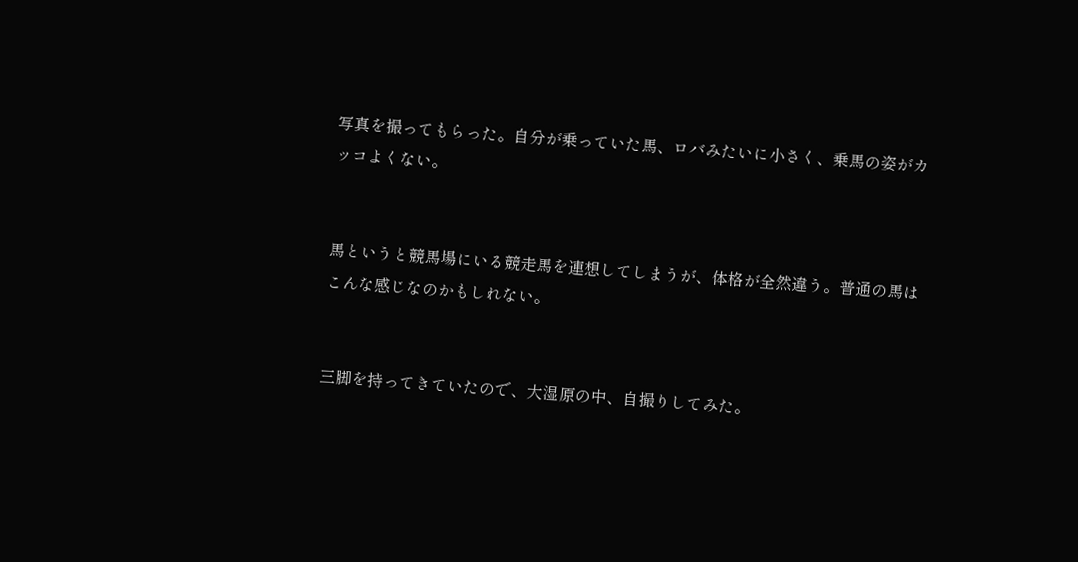写真を撮ってもらった。自分が乗っていた馬、ロバみたいに小さく、乗馬の姿がカッコよくない。


馬というと競馬場にいる競走馬を連想してしまうが、体格が全然違う。普通の馬はこんな感じなのかもしれない。


三脚を持ってきていたので、大湿原の中、自撮りしてみた。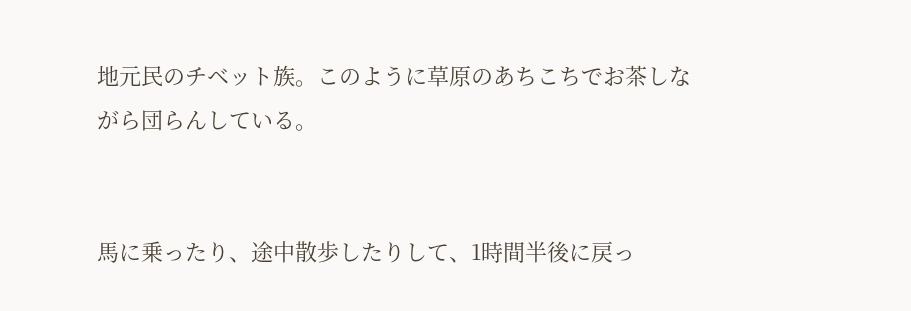地元民のチベット族。このように草原のあちこちでお茶しながら団らんしている。


馬に乗ったり、途中散歩したりして、1時間半後に戻っ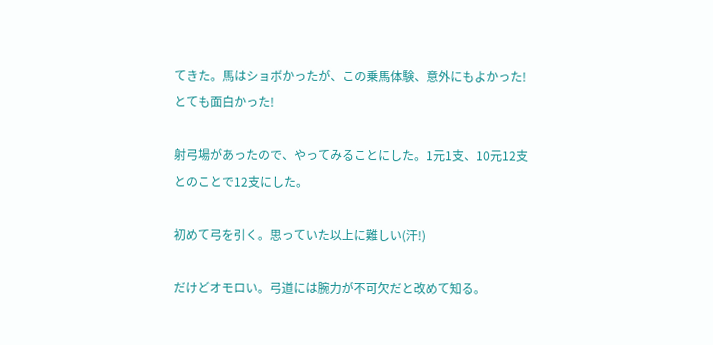てきた。馬はショボかったが、この乗馬体験、意外にもよかった!とても面白かった!

射弓場があったので、やってみることにした。1元1支、10元12支とのことで12支にした。

初めて弓を引く。思っていた以上に難しい(汗!)

だけどオモロい。弓道には腕力が不可欠だと改めて知る。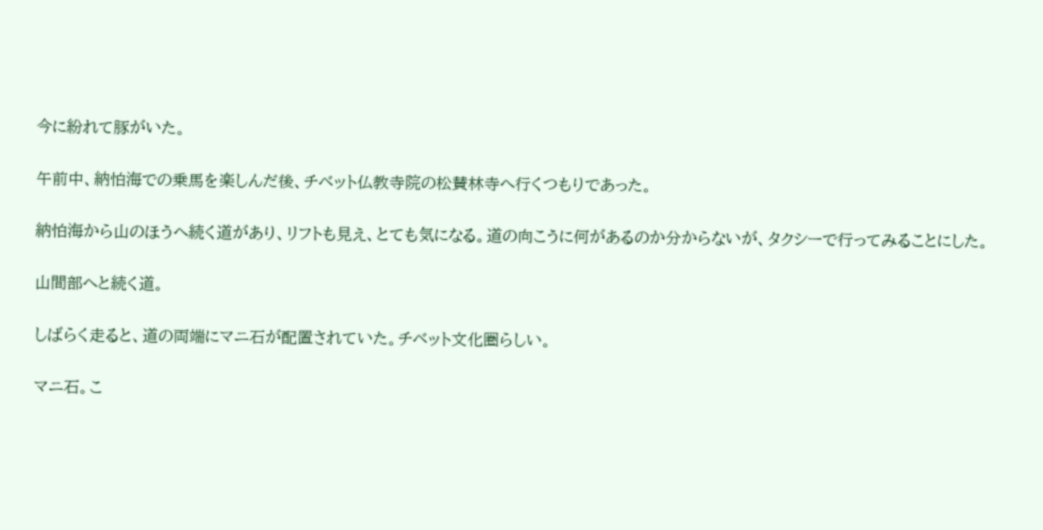今に紛れて豚がいた。

午前中、納怕海での乗馬を楽しんだ後、チベット仏教寺院の松賛林寺へ行くつもりであった。

納怕海から山のほうへ続く道があり、リフトも見え、とても気になる。道の向こうに何があるのか分からないが、タクシーで行ってみることにした。

山間部へと続く道。

しばらく走ると、道の両端にマニ石が配置されていた。チベット文化圏らしい。

マニ石。こ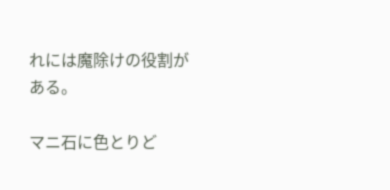れには魔除けの役割がある。

マニ石に色とりど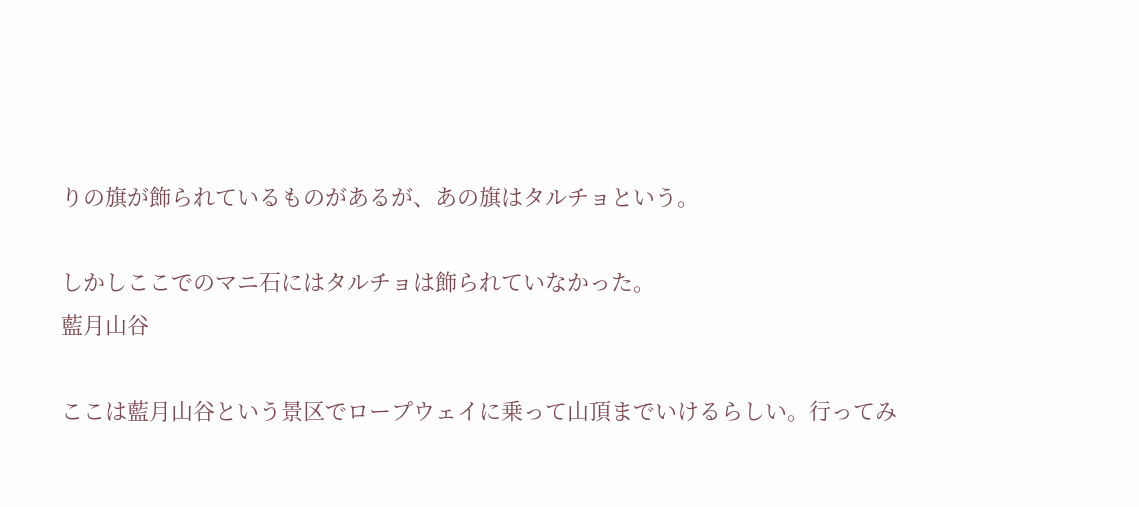りの旗が飾られているものがあるが、あの旗はタルチョという。

しかしここでのマニ石にはタルチョは飾られていなかった。
藍月山谷

ここは藍月山谷という景区でロープウェイに乗って山頂までいけるらしい。行ってみ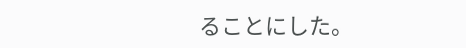ることにした。